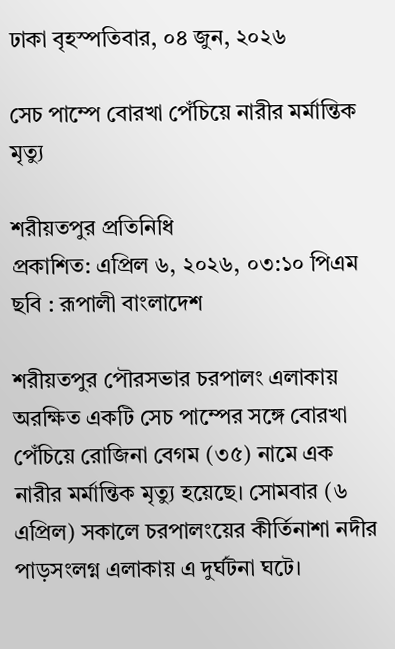ঢাকা বৃহস্পতিবার, ০৪ জুন, ২০২৬

সেচ পাম্পে বোরখা পেঁচিয়ে নারীর মর্মান্তিক মৃত্যু

শরীয়তপুর প্রতিনিধি
প্রকাশিত: এপ্রিল ৬, ২০২৬, ০৩:১০ পিএম
ছবি : রূপালী বাংলাদেশ

শরীয়তপুর পৌরসভার চরপালং এলাকায় অরক্ষিত একটি সেচ পাম্পের সঙ্গে বোরখা পেঁচিয়ে রোজিনা বেগম (৩৫) নামে এক নারীর মর্মান্তিক মৃত্যু হয়েছে। সোমবার (৬ এপ্রিল) সকালে চরপালংয়ের কীর্তিনাশা নদীর পাড়সংলগ্ন এলাকায় এ দুর্ঘটনা ঘটে।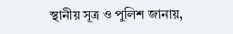স্থানীয় সূত্র ও পুলিশ জানায়,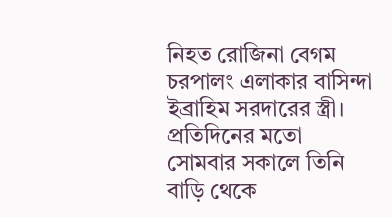নিহত রোজিনা বেগম চরপালং এলাকার বাসিন্দা ইব্রাহিম সরদারের স্ত্রী। প্রতিদিনের মতো সোমবার সকালে তিনি বাড়ি থেকে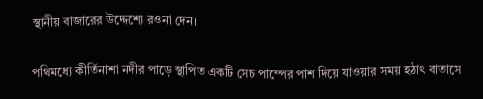স্থানীয় বাজারের উদ্দেশ্যে রওনা দেন।

পথিমধ্যে কীর্তিনাশা নদীর পাড়ে স্থাপিত একটি সেচ পাম্পের পাশ দিয়ে যাওয়ার সময় হঠাৎ বাতাসে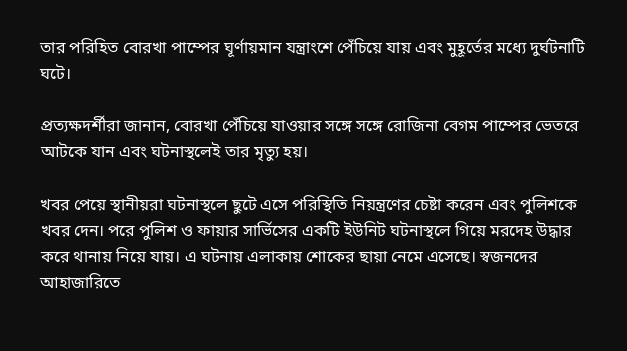তার পরিহিত বোরখা পাম্পের ঘূর্ণায়মান যন্ত্রাংশে পেঁচিয়ে যায় এবং মুহূর্তের মধ্যে দুর্ঘটনাটি ঘটে।

প্রত্যক্ষদর্শীরা জানান, বোরখা পেঁচিয়ে যাওয়ার সঙ্গে সঙ্গে রোজিনা বেগম পাম্পের ভেতরে আটকে যান এবং ঘটনাস্থলেই তার মৃত্যু হয়।

খবর পেয়ে স্থানীয়রা ঘটনাস্থলে ছুটে এসে পরিস্থিতি নিয়ন্ত্রণের চেষ্টা করেন এবং পুলিশকে খবর দেন। পরে পুলিশ ও ফায়ার সার্ভিসের একটি ইউনিট ঘটনাস্থলে গিয়ে মরদেহ উদ্ধার করে থানায় নিয়ে যায়। এ ঘটনায় এলাকায় শোকের ছায়া নেমে এসেছে। স্বজনদের আহাজারিতে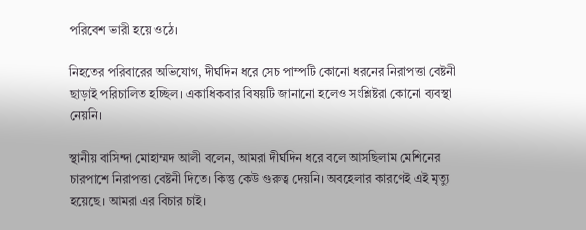পরিবেশ ভারী হয়ে ওঠে।

নিহতের পরিবারের অভিযোগ, দীর্ঘদিন ধরে সেচ পাম্পটি কোনো ধরনের নিরাপত্তা বেষ্টনী ছাড়াই পরিচালিত হচ্ছিল। একাধিকবার বিষয়টি জানানো হলেও সংশ্লিষ্টরা কোনো ব্যবস্থা নেয়নি।

স্থানীয় বাসিন্দা মোহাম্মদ আলী বলেন, আমরা দীর্ঘদিন ধরে বলে আসছিলাম মেশিনের চারপাশে নিরাপত্তা বেষ্টনী দিতে। কিন্তু কেউ গুরুত্ব দেয়নি। অবহেলার কারণেই এই মৃত্যু হয়েছে। আমরা এর বিচার চাই।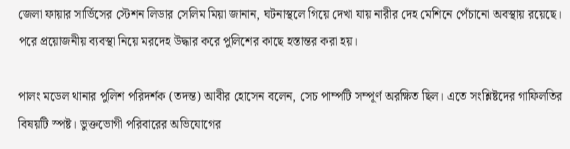জেলা ফায়ার সার্ভিসের স্টেশন লিডার সেলিম মিয়া জানান, ঘটনাস্থলে গিয়ে দেখা যায় নারীর দেহ মেশিনে পেঁচানো অবস্থায় রয়েছে। পরে প্রয়োজনীয় ব্যবস্থা নিয়ে মরদেহ উদ্ধার করে পুলিশের কাছে হস্তান্তর করা হয়।

পালং মডেল থানার পুলিশ পরিদর্শক (তদন্ত) আবীর হোসেন বলেন, সেচ পাম্পটি সম্পূর্ণ অরক্ষিত ছিল। এতে সংশ্লিষ্টদের গাফিলতির বিষয়টি স্পষ্ট। ভুক্তভোগী পরিবারের অভিযোগের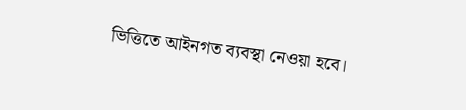ভিত্তিতে আইনগত ব্যবস্থা নেওয়া হবে।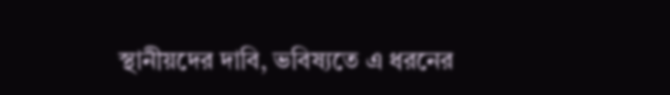স্থানীয়দের দাবি, ভবিষ্যতে এ ধরনের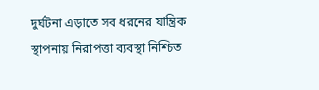দুর্ঘটনা এড়াতে সব ধরনের যান্ত্রিক স্থাপনায় নিরাপত্তা ব্যবস্থা নিশ্চিত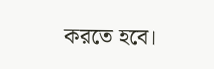করতে হবে।